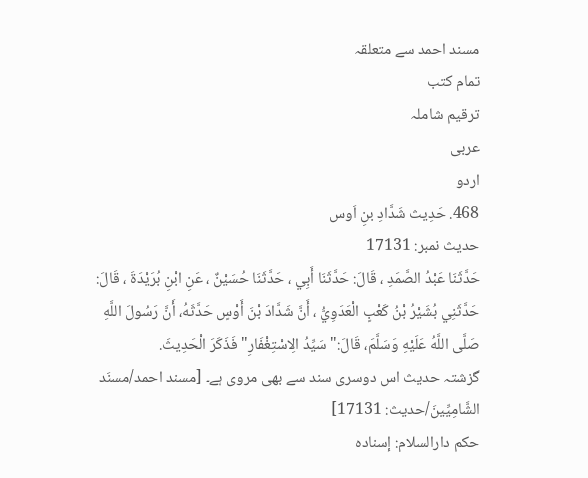مسند احمد سے متعلقہ
تمام کتب
ترقیم شاملہ
عربی
اردو
468. حَدِیث شَدَّادِ بنِ اَوس
حدیث نمبر: 17131
حَدَّثَنَا عَبْدُ الصَّمَدِ ، قَالَ: حَدَّثَنَا أَبِي ، حَدَّثَنَا حُسَيْنٌ ، عَنِ ابْنِ بُرَيْدَةَ ، قَالَ: حَدَّثَنِي بُشَيْرُ بْنُ كَعْبٍ الْعَدَوِيُّ ، أَنَّ شَدَّادَ بْنَ أَوْسٍ حَدَّثَهُ، أَنَّ رَسُولَ اللَّهِ صَلَّى اللَّهُ عَلَيْهِ وَسَلَّمَ، قَالَ:" سَيِّدُ الِاسْتِغْفَارِ" فَذَكَرَ الْحَدِيثَ.
گزشتہ حدیث اس دوسری سند سے بھی مروی ہے۔ [مسند احمد/مسنَد الشَّامِیِّینَ/حدیث: 17131]
حکم دارالسلام: إسناده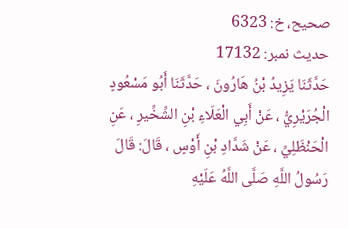صحيح، خ: 6323
حدیث نمبر: 17132
حَدَّثَنَا يَزِيدُ بْنُ هَارُونَ ، حَدَّثَنَا أَبُو مَسْعُودٍ الْجُرَيْرِيُّ ، عَنْ أَبِي الْعَلَاءِ بْنِ الشِّخِّيرِ ، عَنِ الْحَنْظَلِيِّ ، عَنْ شَدَّادِ بْنِ أَوْسٍ ، قَالَ: قَالَ رَسُولُ اللَّهِ صَلَّى اللَّهُ عَلَيْهِ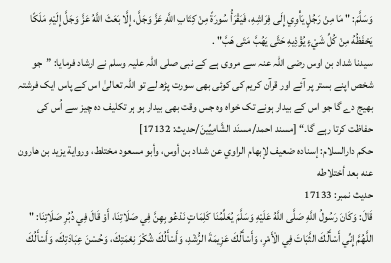وَسَلَّمَ: " مَا مِنْ رَجُلٍ يَأْوِي إِلَى فِرَاشِهِ، فَيَقْرَأُ سُورَةً مِنْ كِتَابِ اللَّهِ عَزَّ وَجَلَّ، إِلَّا بَعَثَ اللَّهُ عَزَّ وَجَلَّ إِلَيْهِ مَلَكًا يَحْفَظُهُ مِنْ كُلِّ شَيْءٍ يُؤْذِيهِ حَتَّى يَهُبَّ مَتَى هَبَّ" .
سیدنا شداد بن اوس رضی اللّٰہ عنہ سے مروی ہے کے نبی صلی اللہ علیہ وسلم نے ارشاد فرمایا: ”جو شخص اپنے بستر پر آئے اور قرآن کریم کی کوئی بھی سورت پڑھ لے تو اللّٰہ تعالیٰ اس کے پاس ایک فرشتہ بھیج دے گا جو اس کے بیدار ہونے تک خواہ وہ جس وقت بھی بیدار ہو ہر تکلیف دہ چیز سے اُس کی حفاظت کرتا رہے گا۔“ [مسند احمد/مسنَد الشَّامِیِّینَ/حدیث: 17132]
حکم دارالسلام: إسناده ضعيف لإبهام الراوي عن شداد بن أوس، وأبو مسعود مختلط، ورواية يزيد بن هارون عنه بعد أختلاطه
حدیث نمبر: 17133
قَالَ: وَكَانَ رَسُولُ اللَّهِ صَلَّى اللَّهُ عَلَيْهِ وَسَلَّمَ يُعَلِّمُنَا كَلِمَاتٍ نَدْعُو بِهِنَّ فِي صَلَاتِنَا، أَوْ قَالَ فِي دُبُرِ صَلَاتِنَا: " اللَّهُمَّ إِنِّي أَسْأَلُكَ الثَّبَاتَ فِي الْأَمْرِ، وَأَسْأَلُكَ عَزِيمَةَ الرُّشْدِ، وَأَسْأَلُكَ شُكْرَ نِعْمَتِكَ، وَحُسْنَ عِبَادَتِكَ، وَأَسْأَلُكَ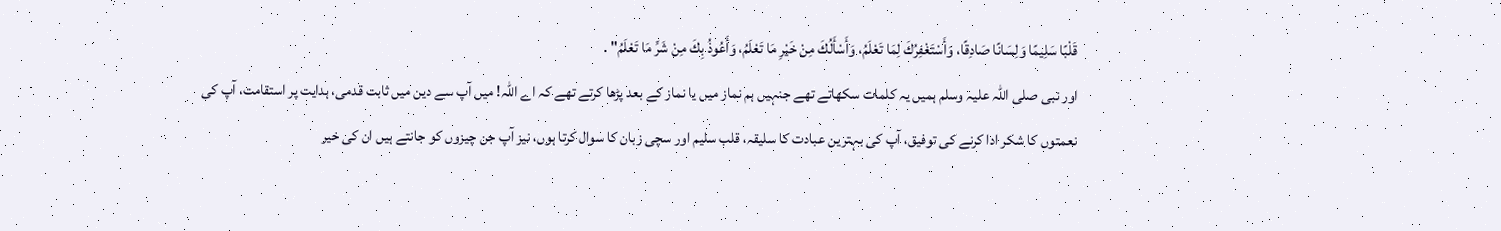قَلْبًا سَلِيمًا وَلِسَانًا صَادِقًا، وَأَسْتَغْفِرُكَ لِمَا تَعْلَمُ، وَأَسْأَلُكَ مِنْ خَيْرِ مَا تَعْلَمُ، وَأَعُوذُ بِكَ مِنْ شَرِّ مَا تَعْلَمُ" .
اور نبی صلی اللہ علیہ وسلم ہمیں یہ کلمات سکھاتے تھے جنہیں ہم نماز میں یا نماز کے بعد پڑھا کرتے تھے کہ اے اللّٰہ! میں آپ سے دین میں ثابت قدمی، ہدایت پر استقامت، آپ کی نعمتوں کا شکر ادا کرنے کی توفیق، آپ کی بہترین عبادت کا سلیقہ، قلب سلیم اور سچی زبان کا سوال کرتا ہوں، نیز آپ جن چیزوں کو جانتے ہیں ان کی خیر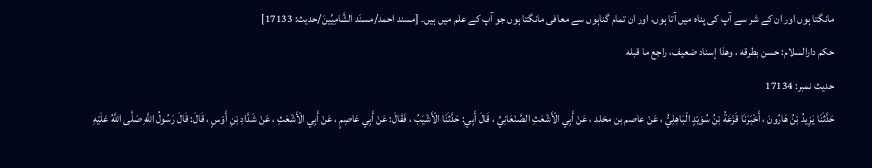مانگتا ہوں اور ان کے شر سے آپ کی پناہ میں آتا ہوں، اور ان تمام گناہوں سے معافی مانگتا ہوں جو آپ کے علم میں ہیں۔ [مسند احمد/مسنَد الشَّامِیِّینَ/حدیث: 17133]
حکم دارالسلام: حسن بطرقه ، وهذا إسناد ضعيف، راجع ما قبله
حدیث نمبر: 17134
حَدَّثَنَا يَزِيدُ بْنُ هَارُونَ ، أَخْبَرَنَا قَزَعَةُ بْنُ سُوَيْدٍ الْبَاهِلِيُّ ، عَنْ عاصم بن مخلد ، عَنْ أَبِي الْأَشْعَثِ الصَّنْعَانِيِّ ، قَالَ أَبِي: حَدَّثَنَا الْأَشْيَبُ ، فَقَالَ: عَنْ أَبِي عَاصِمٍ ، عَنْ أَبِي الْأَشْعَثِ ، عَنْ شَدَّادِ بْنِ أَوْسٍ ، قَالَ: قَالَ رَسُولُ اللَّهِ صَلَّى اللَّهُ عَلَيْهِ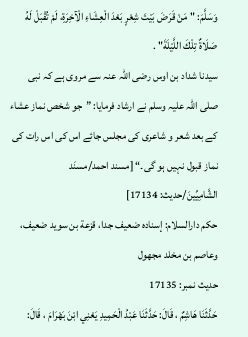وَسَلَّمَ: " مَنْ قَرَضَ بَيْتَ شِعْرٍ بَعْدَ الْعِشَاءِ الْآخِرَةِ، لَمْ تُقْبَلْ لَهُ صَلَاةٌ تِلْكَ اللَّيْلَةَ" .
سیدنا شداد بن اوس رضی اللہ عنہ سے مروی ہے کہ نبی صلی اللہ علیہ وسلم نے ارشاد فرمایا: ”جو شخص نماز عشاء کے بعد شعر و شاعری کی مجلس جائے اس کی اس رات کی نماز قبول نہیں ہو گی۔“ [مسند احمد/مسنَد الشَّامِیِّینَ/حدیث: 17134]
حکم دارالسلام: إسناده ضعيف جدا، قزعة بن سويد ضعيف، وعاصم بن مخلد مجهول
حدیث نمبر: 17135
حَدَّثَنَا هَاشِمٌ ، قَالَ: حَدَّثَنَا عَبْدُ الْحَمِيدِ يَعْنِي ابْنَ بَهْرَامَ ، قَالَ: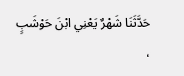حَدَّثَنَا شَهْرٌ يَعْنِي ابْنَ حَوْشَبٍ ،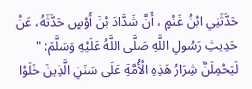حَدَّثَنِي ابْنُ غَنْمٍ ، أَنَّ شَدَّادَ بْنَ أَوْسٍ حَدَّثَهُ، عَنْ حَدِيثِ رَسُولِ اللَّهِ صَلَّى اللَّهُ عَلَيْهِ وَسَلَّمَ: " لَيَحْمِلَنَّ شِرَارُ هَذِهِ الْأُمَّةِ عَلَى سَنَنِ الَّذِينَ خَلَوْا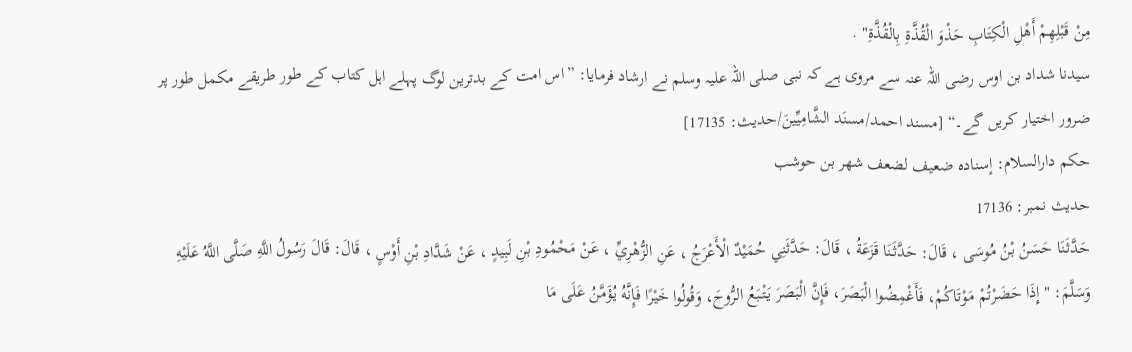مِنْ قَبْلِهِمْ أَهْلِ الْكِتَابِ حَذْوَ الْقُذَّةِ بِالْقُذَّةِ" .
سیدنا شداد بن اوس رضی اللہ عنہ سے مروی ہے کہ نبی صلی اللہ علیہ وسلم نے ارشاد فرمایا: ”اس امت کے بدترین لوگ پہلے اہل کتاب کے طور طریقے مکمل طور پر ضرور اختیار کریں گے۔“ [مسند احمد/مسنَد الشَّامِیِّینَ/حدیث: 17135]
حکم دارالسلام: إسناده ضعيف لضعف شهر بن حوشب
حدیث نمبر: 17136
حَدَّثَنَا حَسَنُ بْنُ مُوسَى ، قَالَ: حَدَّثَنَا قَزَعَةُ ، قَالَ: حَدَّثَنِي حُمَيْدٌ الْأَعْرَجُ ، عَنِ الزُّهْرِيِّ ، عَنْ مَحْمُودِ بْنِ لَبِيدٍ ، عَنْ شَدَّادِ بْنِ أَوْسٍ ، قَالَ: قَالَ رَسُولُ اللَّهِ صَلَّى اللَّهُ عَلَيْهِ وَسَلَّمَ: " إِذَا حَضَرْتُمْ مَوْتَاكُمْ، فَأَغْمِضُوا الْبَصَرَ، فَإِنَّ الْبَصَرَ يَتْبَعُ الرُّوحَ، وَقُولُوا خَيْرًا فَإِنَّهُ يُؤَمَّنُ عَلَى مَا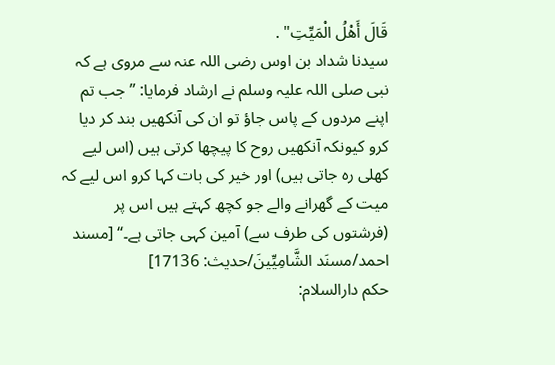قَالَ أَهْلُ الْمَيِّتِ" .
سیدنا شداد بن اوس رضی اللہ عنہ سے مروی ہے کہ نبی صلی اللہ علیہ وسلم نے ارشاد فرمایا: ”جب تم اپنے مردوں کے پاس جاؤ تو ان کی آنکھیں بند کر دیا کرو کیونکہ آنکھیں روح کا پیچھا کرتی ہیں (اس لیے کھلی رہ جاتی ہیں) اور خیر کی بات کہا کرو اس لیے کہ میت کے گھرانے والے جو کچھ کہتے ہیں اس پر (فرشتوں کی طرف سے) آمین کہی جاتی ہے۔“ [مسند احمد/مسنَد الشَّامِیِّینَ/حدیث: 17136]
حکم دارالسلام: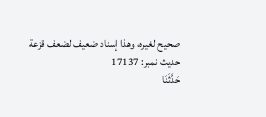صحيح لغيره، وهذا إسناد ضعيف لضعف قزعة
حدیث نمبر: 17137
حَدَّثَنَا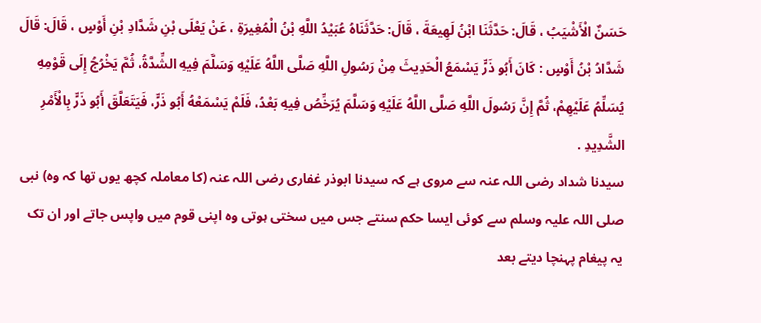حَسَنٌ الْأَشْيَبُ ، قَالَ: حَدَّثَنَا ابْنُ لَهِيعَةَ ، قَالَ: حَدَّثَنَاهُ عُبَيْدُ اللَّهِ بْنُ الْمُغِيرَةِ ، عَنْ يَعْلَى بْنِ شَدَّادِ بْنِ أَوْسٍ ، قَالَ: قَالَ شَدَّادُ بْنُ أَوْسٍ : كَانَ أَبُو ذَرٍّ يَسْمَعُ الْحَدِيثَ مِنْ رَسُولِ اللَّهِ صَلَّى اللَّهُ عَلَيْهِ وَسَلَّمَ فِيهِ الشِّدَّةُ، ثُمَّ يَخْرُجُ إِلَى قَوْمِهِ يُسَلِّمُ عَلَيْهِمْ، ثُمَّ إِنَّ رَسُولَ اللَّهِ صَلَّى اللَّهُ عَلَيْهِ وَسَلَّمَ يُرَخِّصُ فِيهِ بَعْدُ، فَلَمْ يَسْمَعْهُ أَبُو ذَرٍّ، فَيَتَعَلَّقَ أَبُو ذَرٍّ بِالْأَمْرِ الشَّدِيدِ .
سیدنا شداد رضی اللہ عنہ سے مروی ہے کہ سیدنا ابوذر غفاری رضی اللہ عنہ (کا معاملہ کچھ یوں تھا کہ وہ) نبی صلی اللہ علیہ وسلم سے کوئی ایسا حکم سنتے جس میں سختی ہوتی وہ اپنی قوم میں واپس جاتے اور ان تک یہ پیغام پہنچا دیتے بعد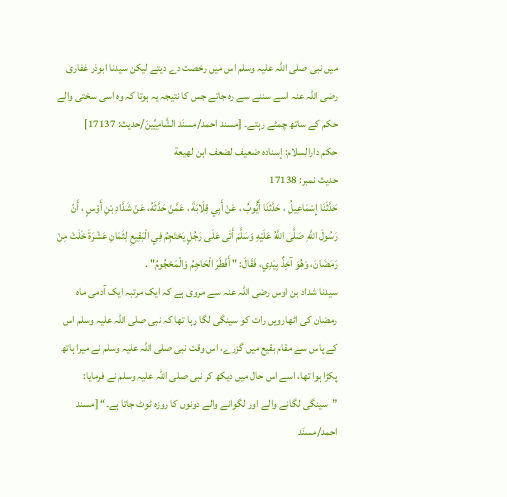میں نبی صلی اللہ علیہ وسلم اس میں رخصت دے دیتے لیکن سیدنا ابوذر غفاری رضی اللہ عنہ اسے سننے سے رہ جاتے جس کا نتیجہ یہ ہوتا کہ وہ اسی سختی والے حکم کے ساتھ چمٹے رہتے۔ [مسند احمد/مسنَد الشَّامِیِّینَ/حدیث: 17137]
حکم دارالسلام: إسناده ضعيف لضعف ابن لهيعة
حدیث نمبر: 17138
حَدَّثَنَا إِسْمَاعِيلُ ، حَدَّثَنَا أَيُّوبُ ، عَنْ أَبِي قِلَابَةَ ، عَمَّنْ حَدَّثَهُ، عَنْ شَدَّادِ بْنِ أَوْسٍ ، أَنّ رَسُولَ اللَّهِ صَلَّى اللَّهُ عَلَيْهِ وَسَلَّمَ أَتَى عَلَى رَجُلٍ يَحْتَجِمُ فِي الْبَقِيعِ لِثَمَانِ عَشْرَةَ خَلَتْ مِنْ رَمَضَانَ، وَهُوَ آخِذٌ بِيَدِي، فَقَالَ: " أَفْطَرَ الْحَاجِمُ وَالْمَحْجُومُ" .
سیدنا شداد بن اوس رضی اللہ عنہ سے مروی ہے کہ ایک مرتبہ ایک آدمی ماہ رمضان کی اٹھارویں رات کو سینگی لگا رہا تھا کہ نبی صلی اللہ علیہ وسلم اس کے پاس سے مقام بقیع میں گزرے، اس وقت نبی صلی اللہ علیہ وسلم نے میرا ہاتھ پکڑا ہوا تھا، اسے اس حال میں دیکھ کر نبی صلی اللہ علیہ وسلم نے فرمایا: ”سینگی لگانے والے اور لگوانے والے دونوں کا روزہ ٹوٹ جاتا ہے۔“ [مسند احمد/مسنَد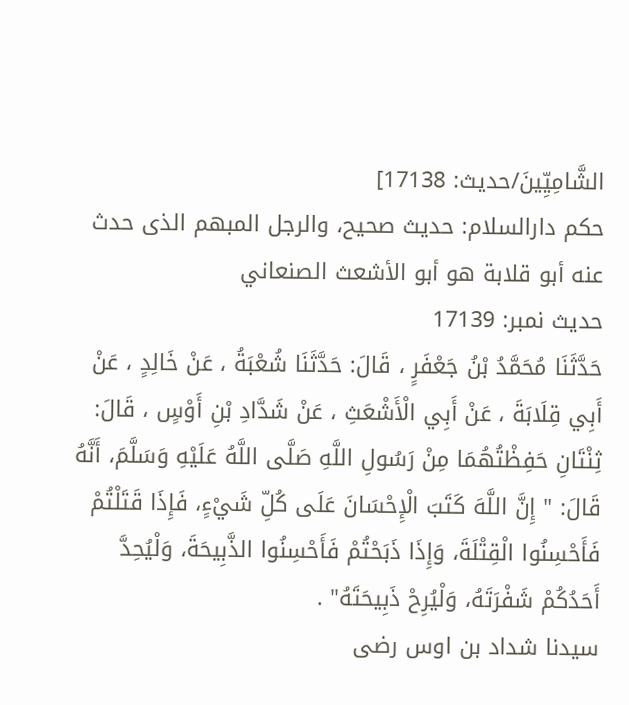الشَّامِیِّینَ/حدیث: 17138]
حکم دارالسلام: حديث صحيح، والرجل المبهم الذى حدث عنه أبو قلابة هو أبو الأشعث الصنعاني
حدیث نمبر: 17139
حَدَّثَنَا مُحَمَّدُ بْنُ جَعْفَرٍ ، قَالَ: حَدَّثَنَا شُعْبَةُ ، عَنْ خَالِدٍ ، عَنْ أَبِي قِلَابَةَ ، عَنْ أَبِي الْأَشْعَثِ ، عَنْ شَدَّادِ بْنِ أَوْسٍ ، قَالَ: ثِنْتَانِ حَفِظْتُهُمَا مِنْ رَسُولِ اللَّهِ صَلَّى اللَّهُ عَلَيْهِ وَسَلَّمَ، أَنَّهُ قَالَ: " إِنَّ اللَّهَ كَتَبَ الْإِحْسَانَ عَلَى كُلِّ شَيْءٍ، فَإِذَا قَتَلْتُمْ فَأَحْسِنُوا الْقِتْلَةَ، وَإِذَا ذَبَحْتُمْ فَأَحْسِنُوا الذَّبِيحَةَ، وَلْيُحِدَّ أَحَدُكُمْ شَفْرَتَهُ، وَلْيُرِحْ ذَبِيحَتَهُ" .
سیدنا شداد بن اوس رضی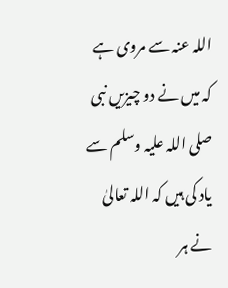اللہ عنہ سے مروی ہے کہ میں نے دو چیزیں نبی صلی اللہ علیہ وسلم سے یاد کی ہیں کہ اللہ تعالیٰ نے ہر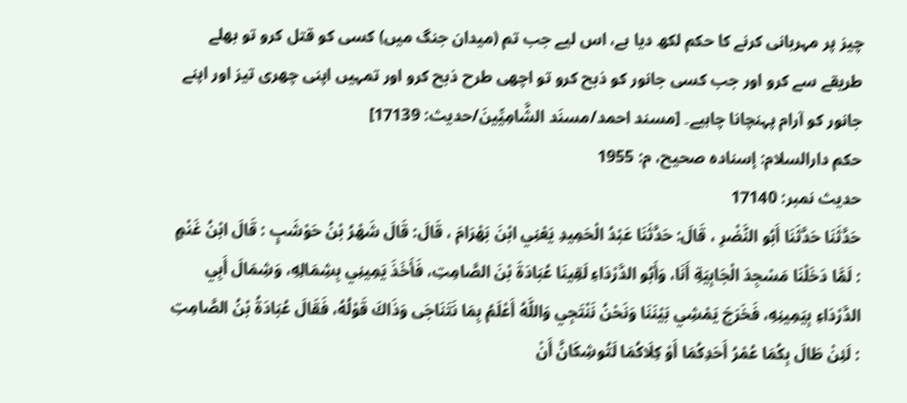چیز پر مہربانی کرنے کا حکم لکھ دیا ہے، اس لیے جب تم (میدان جنگ میں) کسی کو قتل کرو تو بھلے طریقے سے کرو اور جب کسی جانور کو ذبح کرو تو اچھی طرح ذبح کرو اور تمہیں اپنی چھری تیز اور اپنے جانور کو آرام پہنچانا چاہیے۔ [مسند احمد/مسنَد الشَّامِیِّینَ/حدیث: 17139]
حکم دارالسلام: إسناده صحيح، م: 1955
حدیث نمبر: 17140
حَدَّثَنَا حَدَّثَنَا أَبُو النَّضْرِ ، قَالَ: حَدَّثَنَا عَبْدُ الْحَمِيدِ يَعْنِي ابْنَ بَهْرَامَ ، قَالَ: قَالَ شَهْرُ بْنُ حَوْشَبٍ : قَالَ ابْنُ غَنْمٍ : لَمَّا دَخَلْنَا مَسْجِدَ الْجَابِيَةِ أَنَا، وَأَبُو الدَّرْدَاءِ لَقِينَا عُبَادَةَ بْنَ الصَّامِتِ، فَأَخَذَ يَمِينِي بِشِمَالِهِ، وَشِمَالَ أَبِي الدَّرْدَاءِ بِيَمِينِهِ، فَخَرَجَ يَمْشِي بَيْنَنَا وَنَحْنُ نَنْتَجِي وَاللَّهُ أَعْلَمُ بِمَا نَتَنَاجَى وَذَاكَ قَوْلُهُ، فَقَالَ عُبَادَةُ بْنُ الصَّامِتِ : لَئِنْ طَالَ بِكُمَا عُمْرُ أَحَدِكُمَا أَوْ كِلَاكُمَا لَتُوشِكَانَّ أَنْ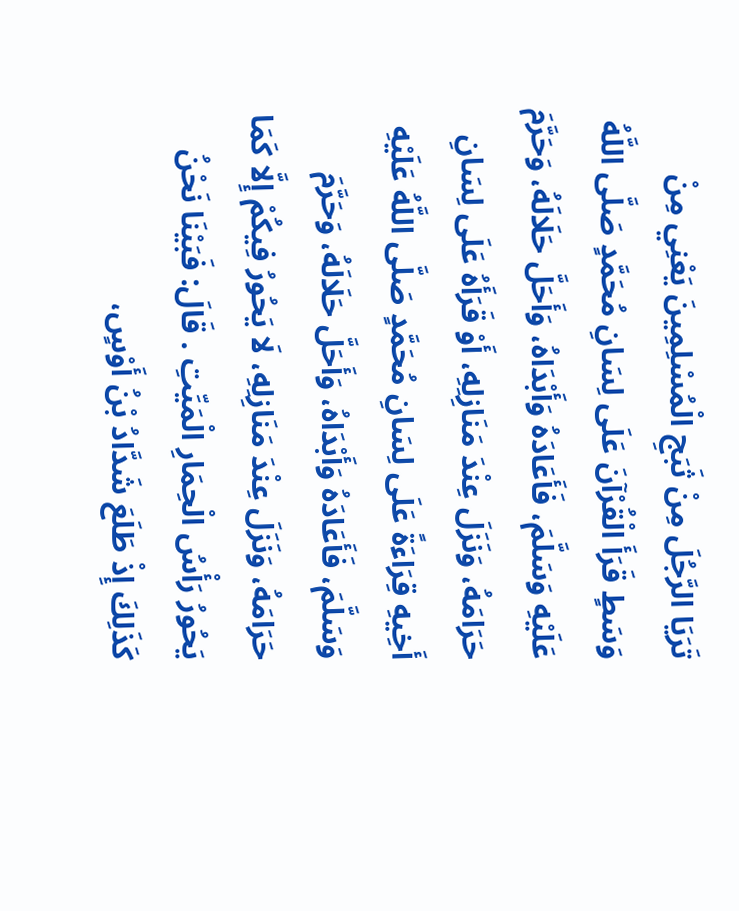تَرَيَا الرَّجُلَ مِنْ ثَبَجِ الْمُسْلِمِينَ يَعْنِي مِنْ وَسَطٍ قَرَأَ الْقُرْآنَ عَلَى لِسَانِ مُحَمَّدٍ صَلَّى اللَّهُ عَلَيْهِ وَسَلَّمَ، فَأَعَادَهُ وَأَبْدَاهُ، وَأَحَلَّ حَلَالَهُ، وَحَرَّمَ حَرَامَهُ، وَنَزَلَ عِنْدَ مَنَازِلِهِ، أَوْ قَرَأَهُ عَلَى لِسَانِ أَخِيهِ قِرَاءَةً عَلَى لِسَانِ مُحَمَّدٍ صَلَّى اللَّهُ عَلَيْهِ وَسَلَّمَ، فَأَعَادَهُ وَأَبْدَاهُ، وَأَحَلَّ حَلَالَهُ، وَحَرَّمَ حَرَامَهُ، وَنَزَلَ عِنْدَ مَنَازِلِهِ، لَا يَحُورُ فِيكُمْ إِلَّا كَمَا يَحُورُ رَأْسُ الْحِمَارِ الْمَيِّتِ . قَالَ: فَبَيْنَا نَحْنُ كَذَلِكَ إِذْ طَلَعَ شَدَّادُ بْنُ أَوْسٍ،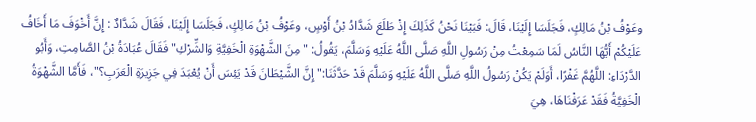وعَوْفُ بْنُ مَالِكٍ، فَجَلَسَا إِلَيْنَا، قَالَ: فَبَيْنَا نَحْنُ كَذَلِكَ إِذْ طَلَعَ شَدَّادُ بْنُ أَوْسٍ، وعَوْفُ بْنُ مَالِكٍ، فَجَلَسَا إِلَيْنَا، فَقَالَ شَدَّادٌ : إِنَّ أَخْوَفَ مَا أَخَافُ عَلَيْكُمْ أَيُّهَا النَّاسُ لَمَا سَمِعْتُ مِنْ رَسُولِ اللَّهِ صَلَّى اللَّهُ عَلَيْهِ وَسَلَّمَ، يَقُولُ: " مِنَ الشَّهْوَةِ الْخَفِيَّةِ وَالشِّرْكِ" فَقَالَ عُبَادَةُ بْنُ الصَّامِتِ، وَأَبُو الدَّرْدَاءِ: اللَّهُمَّ غَفْرًا، أَوَلَمْ يَكُنْ رَسُولُ اللَّهِ صَلَّى اللَّهُ عَلَيْهِ وَسَلَّمَ قَدْ حَدَّثَنَا:" إِنَّ الشَّيْطَانَ قَدْ يَئِسَ أَنْ يُعْبَدَ فِي جَزِيرَةِ الْعَرَبِ؟"، فَأَمَّا الشَّهْوَةُ الْخَفِيَّةُ فَقَدْ عَرَفْنَاهَا، هِيَ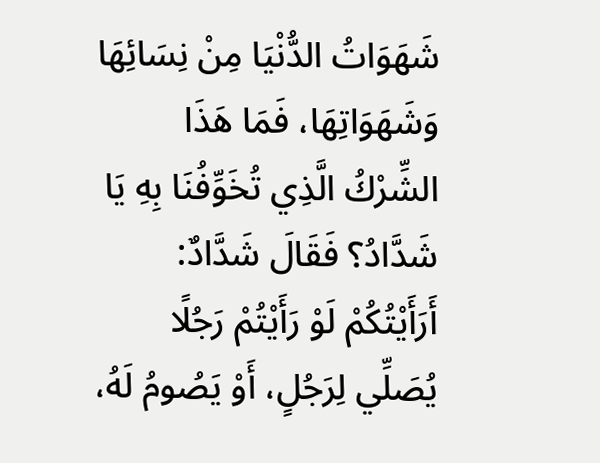شَهَوَاتُ الدُّنْيَا مِنْ نِسَائِهَا وَشَهَوَاتِهَا، فَمَا هَذَا الشِّرْكُ الَّذِي تُخَوِّفُنَا بِهِ يَا شَدَّادُ؟ فَقَالَ شَدَّادٌ: أَرَأَيْتُكُمْ لَوْ رَأَيْتُمْ رَجُلًا يُصَلِّي لِرَجُلٍ، أَوْ يَصُومُ لَهُ،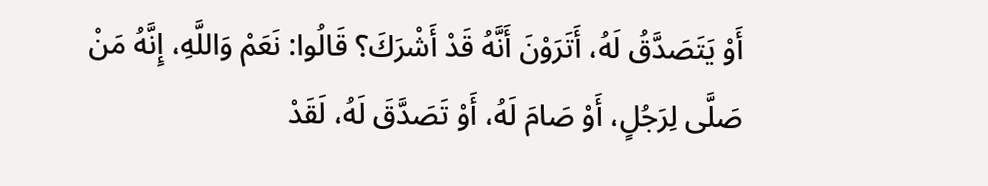أَوْ يَتَصَدَّقُ لَهُ، أَتَرَوْنَ أَنَّهُ قَدْ أَشْرَكَ؟ قَالُوا: نَعَمْ وَاللَّهِ، إِنَّهُ مَنْ صَلَّى لِرَجُلٍ، أَوْ صَامَ لَهُ، أَوْ تَصَدَّقَ لَهُ، لَقَدْ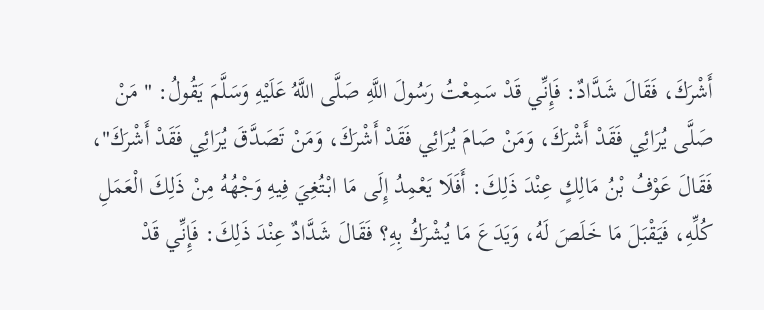أَشْرَكَ، فَقَالَ شَدَّادٌ: فَإِنِّي قَدْ سَمِعْتُ رَسُولَ اللَّهِ صَلَّى اللَّهُ عَلَيْهِ وَسَلَّمَ يَقُولُ: " مَنْ صَلَّى يُرَائِي فَقَدْ أَشْرَكَ، وَمَنْ صَامَ يُرَائِي فَقَدْ أَشْرَكَ، وَمَنْ تَصَدَّقَ يُرَائِي فَقَدْ أَشْرَكَ"، فَقَالَ عَوْفُ بْنُ مَالِكٍ عِنْدَ ذَلِكَ: أَفَلَا يَعْمِدُ إِلَى مَا ابْتُغِيَ فِيهِ وَجْهُهُ مِنْ ذَلِكَ الْعَمَلِ كُلِّهِ، فَيَقْبَلَ مَا خَلَصَ لَهُ، وَيَدَعَ مَا يُشْرَكُ بِهِ؟ فَقَالَ شَدَّادٌ عِنْدَ ذَلِكَ: فَإِنِّي قَدْ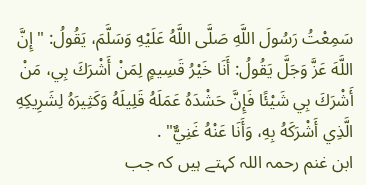سَمِعْتُ رَسُولَ اللَّهِ صَلَّى اللَّهُ عَلَيْهِ وَسَلَّمَ، يَقُولُ: " إِنَّ اللَّهَ عَزَّ وَجَلَّ يَقُولُ: أَنَا خَيْرُ قَسِيمٍ لِمَنْ أَشْرَكَ بِي، مَنْ أَشْرَكَ بِي شَيْئًا فَإِنَّ حَشْدَهُ عَمَلَهُ قَلِيلَهُ وَكَثِيرَهُ لِشَرِيكِهِ الَّذِي أَشْرَكَهُ بِهِ، وَأَنَا عَنْهُ غَنِيٌّ" .
ابن غنم رحمہ اللہ کہتے ہیں کہ جب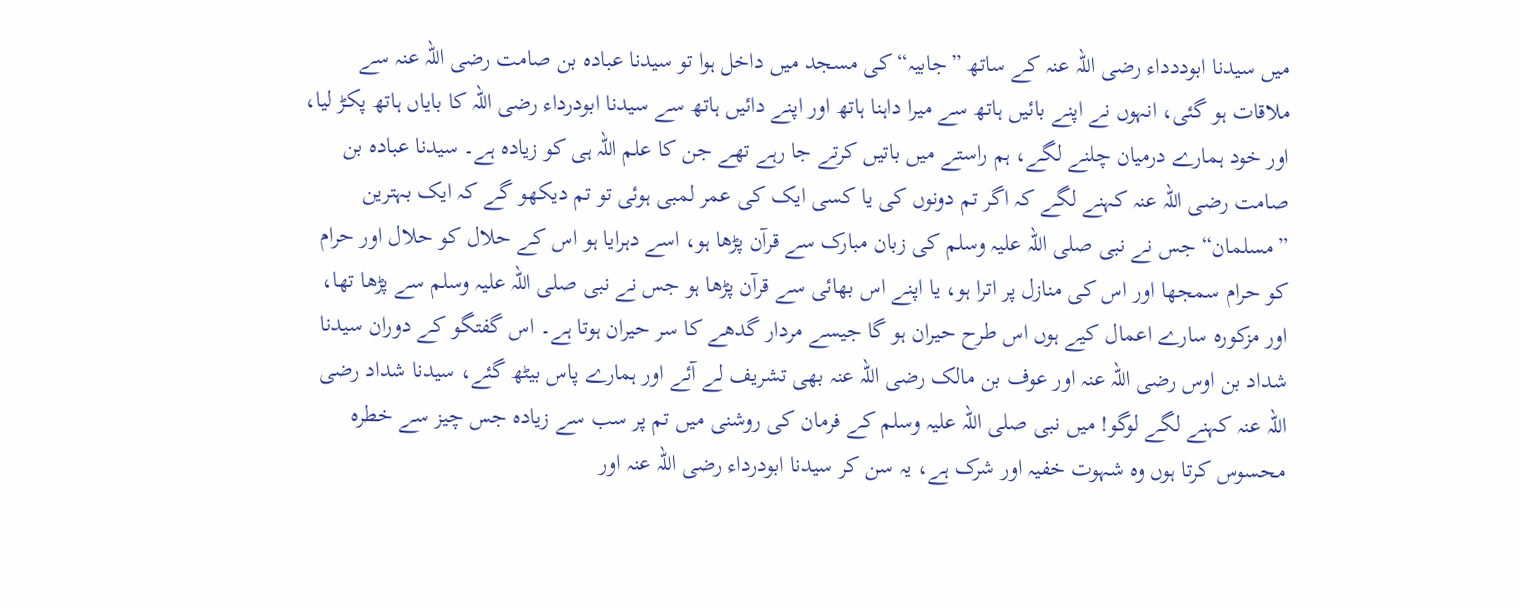میں سیدنا ابوددداء رضی اللہ عنہ کے ساتھ ”جابیہ“ کی مسجد میں داخل ہوا تو سیدنا عبادہ بن صامت رضی اللہ عنہ سے ملاقات ہو گئی، انہوں نے اپنے بائیں ہاتھ سے میرا داہنا ہاتھ اور اپنے دائیں ہاتھ سے سیدنا ابودرداء رضی اللہ کا بایاں ہاتھ پکڑ لیا، اور خود ہمارے درمیان چلنے لگے، ہم راستے میں باتیں کرتے جا رہے تھے جن کا علم اللہ ہی کو زیادہ ہے۔ سیدنا عبادہ بن صامت رضی اللہ عنہ کہنے لگے کہ اگر تم دونوں کی یا کسی ایک کی عمر لمبی ہوئی تو تم دیکھو گے کہ ایک بہترین ”مسلمان“ جس نے نبی صلی اللہ علیہ وسلم کی زبان مبارک سے قرآن پڑھا ہو، اسے دہرایا ہو اس کے حلال کو حلال اور حرام کو حرام سمجھا اور اس کی منازل پر اترا ہو، یا اپنے اس بھائی سے قرآن پڑھا ہو جس نے نبی صلی اللہ علیہ وسلم سے پڑھا تھا، اور مزکورہ سارے اعمال کیے ہوں اس طرح حیران ہو گا جیسے مردار گدھے کا سر حیران ہوتا ہے۔ اس گفتگو کے دوران سیدنا شداد بن اوس رضی اللہ عنہ اور عوف بن مالک رضی اللہ عنہ بھی تشریف لے آئے اور ہمارے پاس بیٹھ گئے، سیدنا شداد رضی اللہ عنہ کہنے لگے لوگو! میں نبی صلی اللہ علیہ وسلم کے فرمان کی روشنی میں تم پر سب سے زیادہ جس چیز سے خطرہ محسوس کرتا ہوں وہ شہوت خفیہ اور شرک ہے، یہ سن کر سیدنا ابودرداء رضی اللہ عنہ اور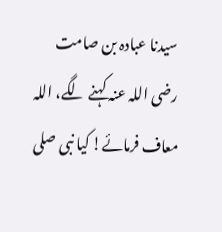سیدنا عبادہ بن صامت رضی اللہ عنہ کہنے لگے، اللہ معاف فرمائے! کیا نبی صلی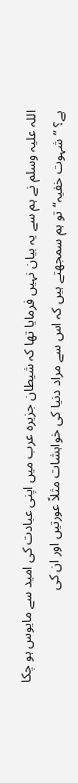اللہ علیہ وسلم نے ہم سے یہ بیان نہیں فرمایا تھا کہ شیطان جزیرہ عرب میں اپنی عبادت کی امید سے مایوس ہو چکا ہے؟ ”شہوت خفیہ“ تو ہم سمجھتے ہیں کہ اس سے مراد دنیا کی خواہشات مثلاً عورتیں اور ان کی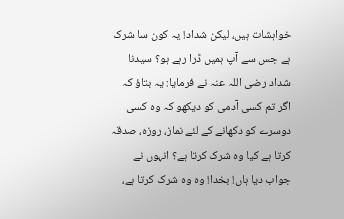خواہشات ہیں، لیکن شداد! یہ کون سا شرک ہے جس سے آپ ہمیں ڈرا رہے ہو؟ سیدنا شداد رضی اللہ عنہ نے فرمایا: یہ بتاؤ کہ اگر تم کسی آدمی کو دیکھو کہ وہ کسی دوسرے کو دکھانے کے لئے نماز، روزہ، صدقہ کرتا ہے کیا وہ شرک کرتا ہے؟ انہوں نے جواب دیا ہاں! بخدا! وہ وہ شرک کرتا ہے،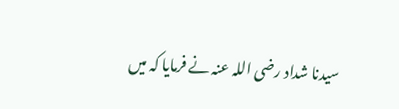سیدنا شداد رضی اللہ عنہ نے فرمایا کہ میں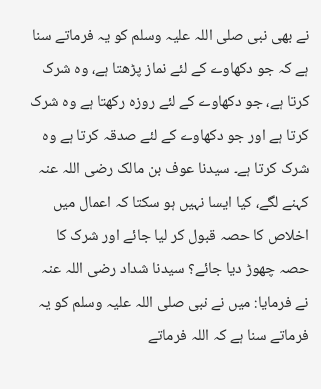نے بھی نبی صلی اللہ علیہ وسلم کو یہ فرماتے سنا ہے کہ جو دکھاوے کے لئے نماز پڑھتا ہے، وہ شرک کرتا ہے، جو دکھاوے کے لئے روزہ رکھتا ہے وہ شرک کرتا ہے اور جو دکھاوے کے لئے صدقہ کرتا ہے وہ شرک کرتا ہے۔ سیدنا عوف بن مالک رضی اللہ عنہ کہنے لگے، کیا ایسا نہیں ہو سکتا کہ اعمال میں اخلاص کا حصہ قبول کر لیا جائے اور شرک کا حصہ چھوڑ دیا جائے؟ سیدنا شداد رضی اللہ عنہ نے فرمایا: میں نے نبی صلی اللہ علیہ وسلم کو یہ فرماتے سنا ہے کہ اللہ فرماتے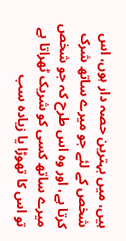ہیں، میں بہترین حصہ دار ہوں، اس شخص کے لئے جو میرے ساتھ شرک کرتا ہے، اور وہ اس طرح کہ جو شخص میرے ساتھ کسی کو شریک ٹھراتا ہے تو اس کا تھوڑا یا زیادہ سب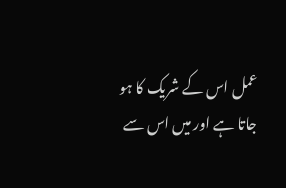عمل اس کے شریک کا ہو جاتا ہے اور میں اس سے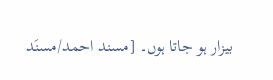بیزار ہو جاتا ہوں۔ [مسند احمد/مسنَد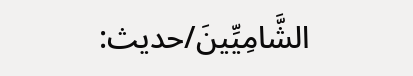الشَّامِیِّینَ/حدیث: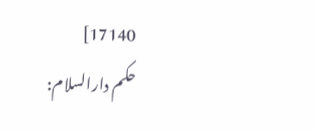17140]
حکم دارالسلام: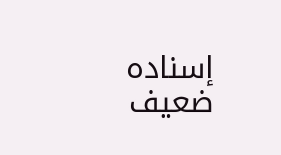إسناده ضعيف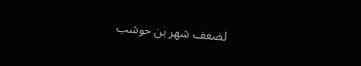لضعف شهر بن حوشب